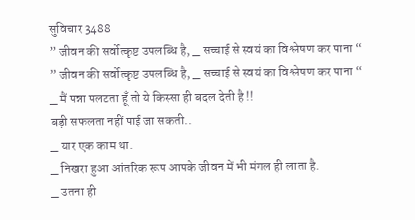सुविचार 3488
” जीवन की सर्वोत्कृष्ट उपलब्धि है, _ सच्चाई से स्वयं का विश्लेषण कर पाना “
” जीवन की सर्वोत्कृष्ट उपलब्धि है, _ सच्चाई से स्वयं का विश्लेषण कर पाना “
_ मैं पन्ना पलटता हूँ तो ये किस्सा ही बदल देती है !!
बड़ी सफलता नहीं पाई जा सकती..
_ यार एक काम था.
_ निखरा हुआ आंतरिक रूप आपके जीवन में भी मंगल ही लाता है.
_ उतना ही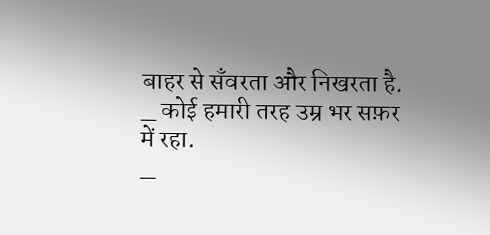बाहर से सँवरता और निखरता है.
_ कोई हमारी तरह उम्र भर सफ़र में रहा.
_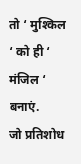तो ‘ मुश्किल ‘ को ही ‘ मंजिल ‘ बनाएं.
जो प्रतिशोध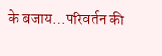के बजाय…परिवर्तन की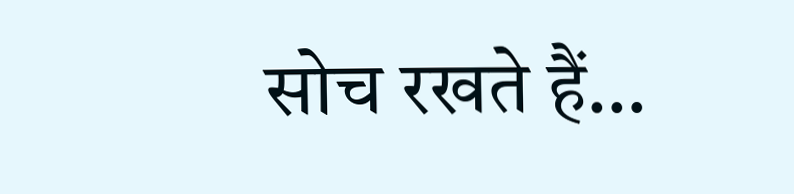सोच रखते हैं…